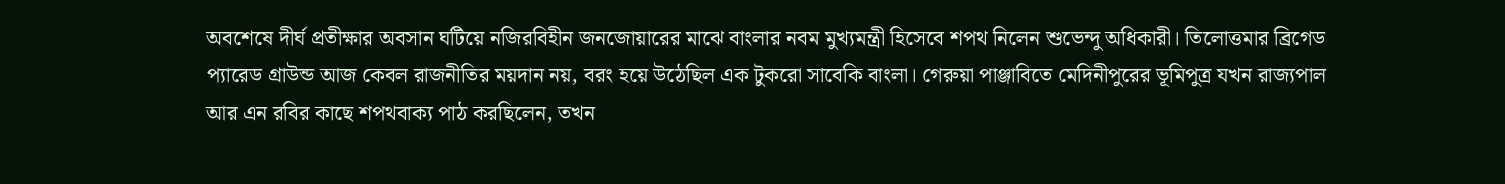অবশেষে দীর্ঘ প্রতীক্ষার অবসান ঘটিয়ে নজিরবিহীন জনজোয়ারের মাঝে বাংলার নবম মুখ্যমন্ত্রী হিসেবে শপথ নিলেন শুভেন্দু অধিকারী। তিলোত্তমার ব্রিগেড প্যারেড গ্রাউন্ড আজ কেবল রাজনীতির ময়দান নয়, বরং হয়ে উঠেছিল এক টুকরো সাবেকি বাংলা। গেরুয়া পাঞ্জাবিতে মেদিনীপুরের ভূমিপুত্র যখন রাজ্যপাল আর এন রবির কাছে শপথবাক্য পাঠ করছিলেন, তখন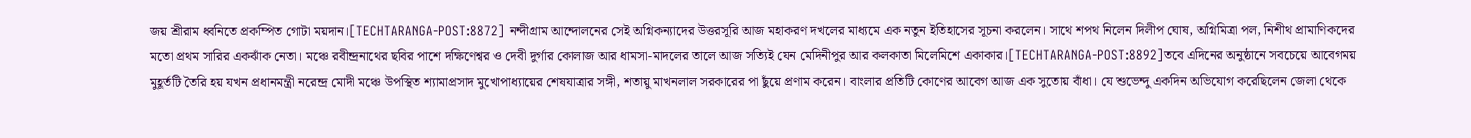জয় শ্রীরাম ধ্বনিতে প্রকম্পিত গোটা ময়দান।[TECHTARANGA-POST:8872] নন্দীগ্রাম আন্দোলনের সেই অগ্নিকন্যাদের উত্তরসূরি আজ মহাকরণ দখলের মাধ্যমে এক নতুন ইতিহাসের সূচনা করলেন। সাথে শপথ নিলেন দিলীপ ঘোষ, অগ্নিমিত্রা পল, নিশীথ প্রামাণিকদের মতো প্রথম সারির একঝাঁক নেতা। মঞ্চে রবীন্দ্রনাথের ছবির পাশে দক্ষিণেশ্বর ও দেবী দুর্গার কোলাজ আর ধামসা-মাদলের তালে আজ সত্যিই যেন মেদিনীপুর আর কলকাতা মিলেমিশে একাকার।[TECHTARANGA-POST:8892]তবে এদিনের অনুষ্ঠানে সবচেয়ে আবেগময় মুহূর্তটি তৈরি হয় যখন প্রধানমন্ত্রী নরেন্দ্র মোদী মঞ্চে উপস্থিত শ্যামাপ্রসাদ মুখোপাধ্যায়ের শেষযাত্রার সঙ্গী, শতায়ু মাখনলাল সরকারের পা ছুঁয়ে প্রণাম করেন। বাংলার প্রতিটি কোণের আবেগ আজ এক সুতোয় বাঁধা। যে শুভেন্দু একদিন অভিযোগ করেছিলেন জেলা থেকে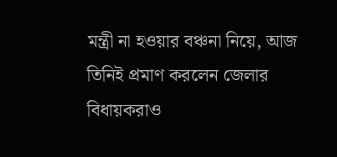মন্ত্রী না হওয়ার বঞ্চনা নিয়ে, আজ তিনিই প্রমাণ করলেন জেলার বিধায়করাও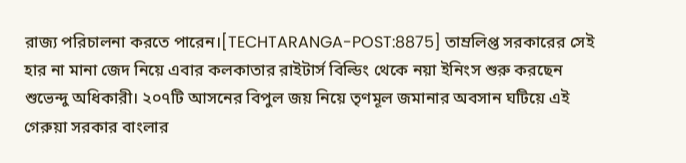রাজ্য পরিচালনা করতে পারেন।[TECHTARANGA-POST:8875] তাম্রলিপ্ত সরকারের সেই হার না মানা জেদ নিয়ে এবার কলকাতার রাইটার্স বিল্ডিং থেকে নয়া ইনিংস শুরু করছেন শুভেন্দু অধিকারী। ২০৭টি আসনের বিপুল জয় নিয়ে তৃণমূল জমানার অবসান ঘটিয়ে এই গেরুয়া সরকার বাংলার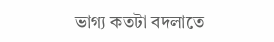ভাগ্য কতটা বদলাতে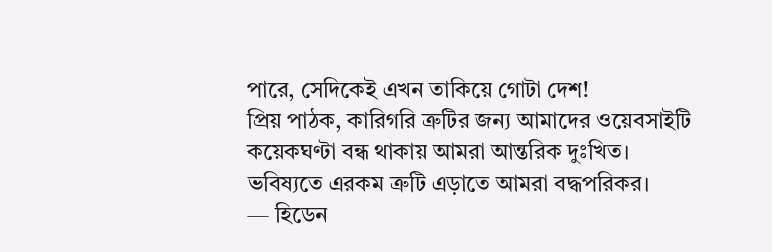পারে, সেদিকেই এখন তাকিয়ে গোটা দেশ!
প্রিয় পাঠক, কারিগরি ত্রুটির জন্য আমাদের ওয়েবসাইটি কয়েকঘণ্টা বন্ধ থাকায় আমরা আন্তরিক দুঃখিত। ভবিষ্যতে এরকম ত্রুটি এড়াতে আমরা বদ্ধপরিকর।
— হিডেন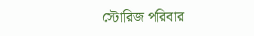স্টোরিজ পরিবার